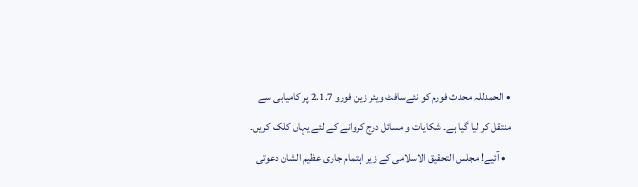• الحمدللہ محدث فورم کو نئےسافٹ ویئر زین فورو 2.1.7 پر کامیابی سے منتقل کر لیا گیا ہے۔ شکایات و مسائل درج کروانے کے لئے یہاں کلک کریں۔
  • آئیے! مجلس التحقیق الاسلامی کے زیر اہتمام جاری عظیم الشان دعوتی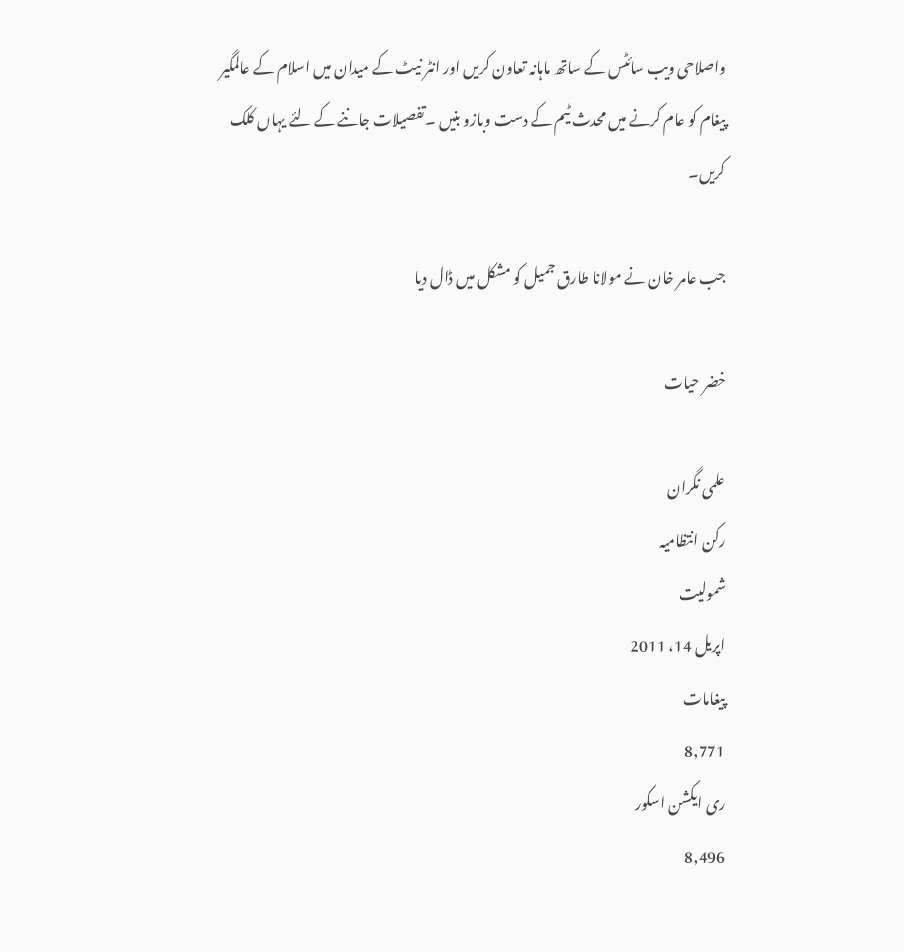واصلاحی ویب سائٹس کے ساتھ ماہانہ تعاون کریں اور انٹر نیٹ کے میدان میں اسلام کے عالمگیر پیغام کو عام کرنے میں محدث ٹیم کے دست وبازو بنیں ۔تفصیلات جاننے کے لئے یہاں کلک کریں۔

جب عامر خان نے مولانا طارق جمیل کو مشکل میں ڈال دیا

خضر حیات

علمی نگران
رکن انتظامیہ
شمولیت
اپریل 14، 2011
پیغامات
8,771
ری ایکشن اسکور
8,496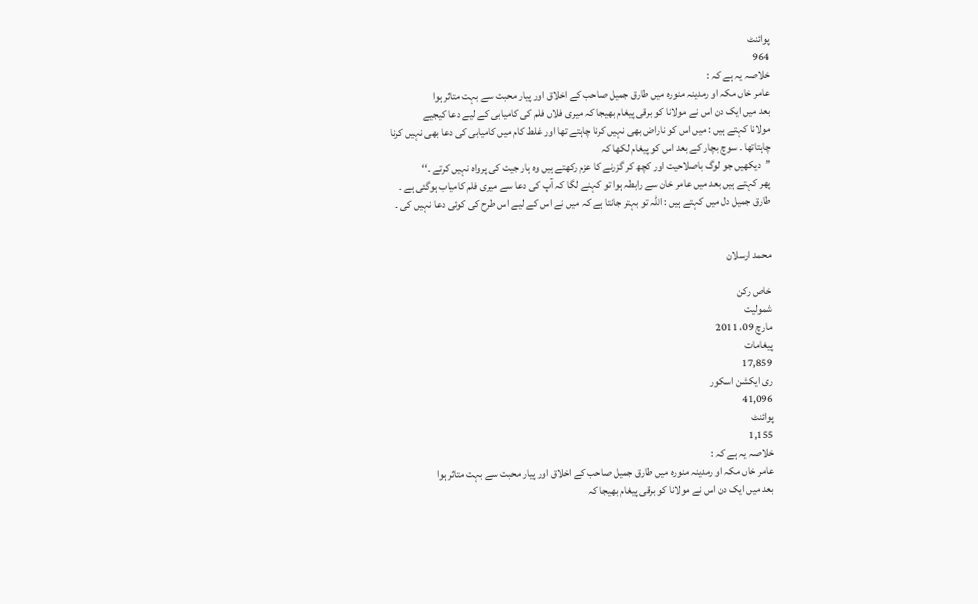پوائنٹ
964
خلاصہ یہ ہے کہ :
عامر خاں مکہ او رمدینہ منورہ میں طارق جمیل صاحب کے اخلاق اور پیار محبت سے بہت متاثر ہوا
بعد میں ایک دن اس نے مولانا کو برقی پیغام بھیجا کہ میری فلاں فلم کی کامیابی کے لیے دعا کیجیے
مولانا کہتے ہیں : میں اس کو ناراض بھی نہیں کرنا چاہتے تھا اور غلط کام میں کامیابی کی دعا بھی نہیں کرنا چاہتاتھا ۔ سوچ بچار کے بعد اس کو پیغام لکھا کہ
’’دیکھیں جو لوگ باصلاحیت اور کچھ کر گزرنے کا عزم رکھتے ہیں وہ ہار جیت کی پرواہ نہیں کرتے ۔‘‘
پھر کہتے ہیں بعد میں عامر خان سے رابطہ ہوا تو کہنے لگا کہ آپ کی دعا سے میری فلم کامیاب ہوگئی ہے ۔
طارق جمیل دل میں کہتے ہیں : اللہ تو بہتر جانتا ہے کہ میں نے اس کے لیے اس طرح کی کوئی دعا نہیں کی ۔


محمد ارسلان

خاص رکن
شمولیت
مارچ 09، 2011
پیغامات
17,859
ری ایکشن اسکور
41,096
پوائنٹ
1,155
خلاصہ یہ ہے کہ :
عامر خاں مکہ او رمدینہ منورہ میں طارق جمیل صاحب کے اخلاق اور پیار محبت سے بہت متاثر ہوا
بعد میں ایک دن اس نے مولانا کو برقی پیغام بھیجا کہ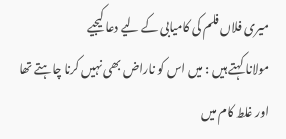میری فلاں فلم کی کامیابی کے لیے دعا کیجیے
مولانا کہتے ہیں : میں اس کو ناراض بھی نہیں کرنا چاہتے تھا اور غلط کام میں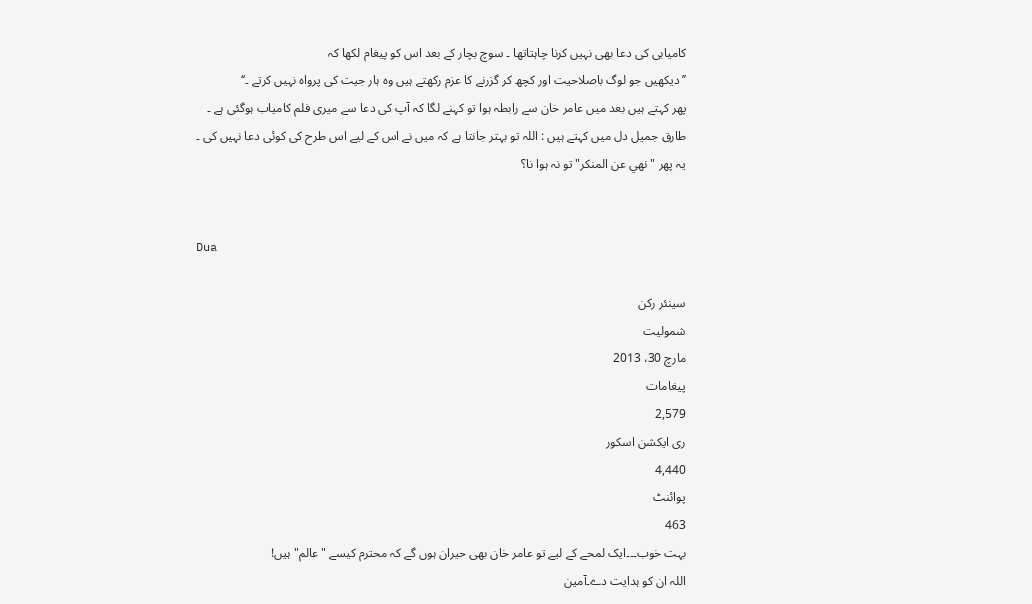کامیابی کی دعا بھی نہیں کرنا چاہتاتھا ۔ سوچ بچار کے بعد اس کو پیغام لکھا کہ
’’دیکھیں جو لوگ باصلاحیت اور کچھ کر گزرنے کا عزم رکھتے ہیں وہ ہار جیت کی پرواہ نہیں کرتے ۔‘‘
پھر کہتے ہیں بعد میں عامر خان سے رابطہ ہوا تو کہنے لگا کہ آپ کی دعا سے میری فلم کامیاب ہوگئی ہے ۔
طارق جمیل دل میں کہتے ہیں : اللہ تو بہتر جانتا ہے کہ میں نے اس کے لیے اس طرح کی کوئی دعا نہیں کی ۔
یہ پھر "نهي عن المنكر" تو نہ ہوا نا؟


Dua

سینئر رکن
شمولیت
مارچ 30، 2013
پیغامات
2,579
ری ایکشن اسکور
4,440
پوائنٹ
463
بہت خوب۔۔۔ایک لمحے کے لیے تو عامر خان بھی حیران ہوں گے کہ محترم کیسے "عالم" ہیں!
اللہ ان کو ہدایت دے۔آمین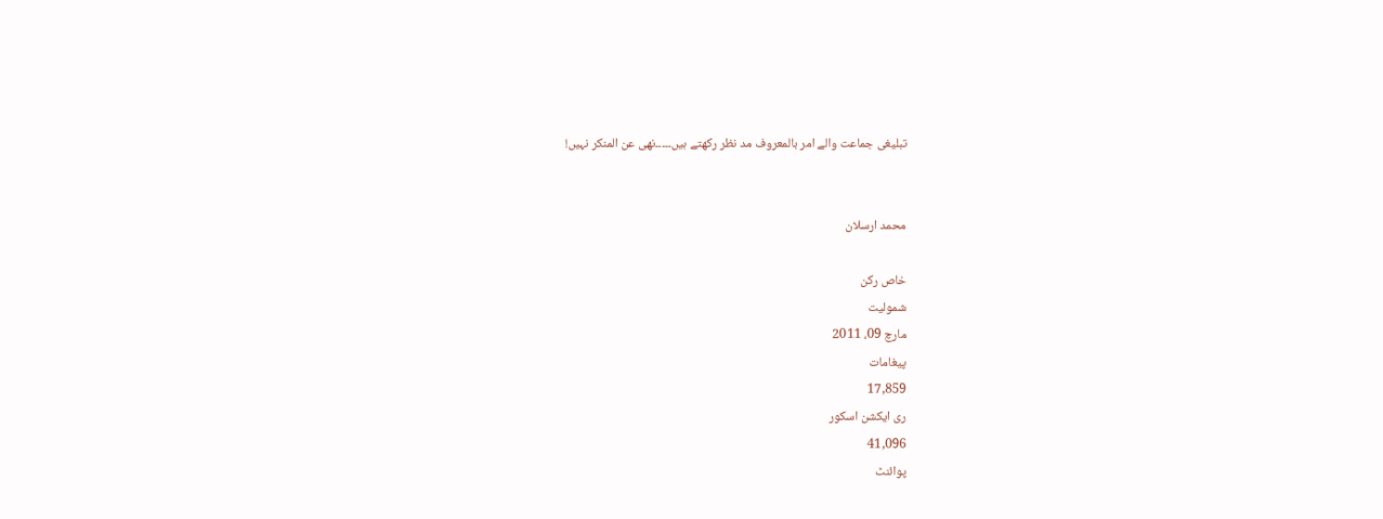تبلیغی جماعت والے امر بالمعروف مد نظر رکھتے ہیں۔۔۔۔۔نھی عن المنکر نہیں!


محمد ارسلان

خاص رکن
شمولیت
مارچ 09، 2011
پیغامات
17,859
ری ایکشن اسکور
41,096
پوائنٹ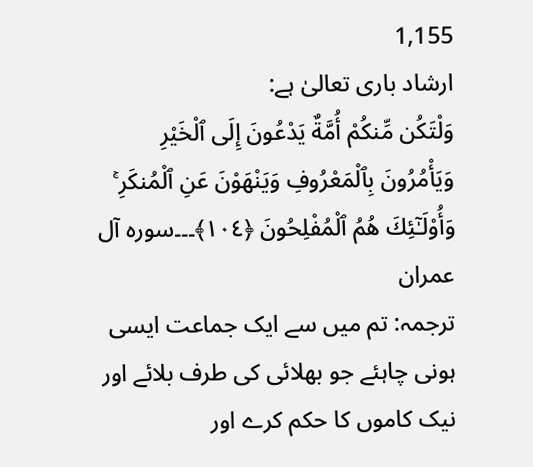1,155
ارشاد باری تعالیٰ ہے:
وَلْتَكُن مِّنكُمْ أُمَّةٌ يَدْعُونَ إِلَى ٱلْخَيْرِ‌ وَيَأْمُرُ‌ونَ بِٱلْمَعْرُ‌وفِ وَيَنْهَوْنَ عَنِ ٱلْمُنكَرِ‌ ۚ وَأُو۟لَـٰٓئِكَ هُمُ ٱلْمُفْلِحُونَ ﴿١٠٤﴾۔۔۔سورہ آل عمران
ترجمہ: تم میں سے ایک جماعت ایسی ہونی چاہئے جو بھلائی کی طرف بلائے اور نیک کاموں کا حکم کرے اور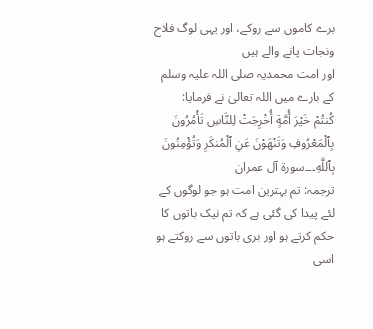برے کاموں سے روکے، اور یہی لوگ فلاح ونجات پانے والے ہیں
اور امت محمدیہ صلی اللہ علیہ وسلم کے بارے میں اللہ تعالیٰ نے فرمایا:
كُنتُمْ خَيْرَ‌ أُمَّةٍ أُخْرِ‌جَتْ لِلنَّاسِ تَأْمُرُ‌ونَ بِٱلْمَعْرُ‌وفِ وَتَنْهَوْنَ عَنِ ٱلْمُنكَرِ‌ وَتُؤْمِنُونَ بِٱللَّهِ۔۔۔سورۃ آل عمران
ترجمہ: تم بہترین امت ہو جو لوگوں کے لئے پیدا کی گئی ہے کہ تم نیک باتوں کا حکم کرتے ہو اور بری باتوں سے روکتے ہو
اسی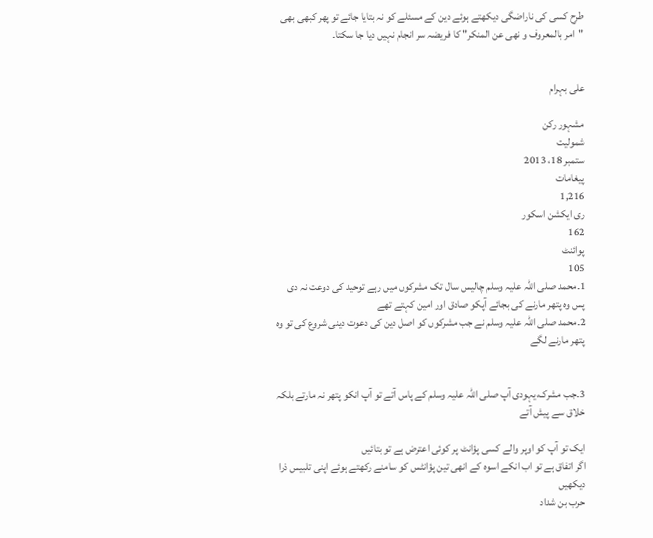طرح کسی کی ناراضگی دیکھتے ہوئے دین کے مسئلے کو نہ بتایا جائے تو پھر کبھی بھی "امر بالمعروف و نھی عن المنکر" کا فریضہ سر انجام نہیں دیا جا سکتا۔


علی بہرام

مشہور رکن
شمولیت
ستمبر 18، 2013
پیغامات
1,216
ری ایکشن اسکور
162
پوائنٹ
105
1۔محمد صلی اللہ علیہ وسلم چالیس سال تک مشرکوں میں رہے توحید کی دوعت نہ دی پس وہ پتھر مارنے کی بجائے آپکو صادق اور امین کہتے تھے
2۔محمد صلی اللہ علیہ وسلم نے جب مشرکوں کو اصل دین کی دعوت دینی شروع کی تو وہ پتھر مارنے لگے


3۔جب مشرک،یہودی آپ صلی اللہ علیہ وسلم کے پاس آتے تو آپ انکو پتھر نہ مارتے بلکہ خلاق سے پیش آتے

ایک تو آپ کو اوپر والے کسی پؤانٹ پر کوئی اعترض ہے تو بتائیں
اگر اتفاق ہے تو اب انکے اسوہ کے انھی تین پؤانٹس کو سامنے رکھتے ہوئے اپنی تلبیس ذرا دیکھیں
حرب بن شداد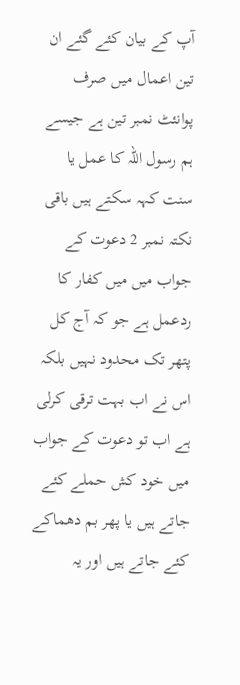آپ کے بیان کئے گئے ان تین اعمال میں صرف پوانئٹ نمبر تین ہے جیسے ہم رسول اللہ کا عمل یا سنت کہہ سکتے ہیں باقی نکتہ نمبر 2 دعوت کے جواب میں میں کفار کا ردعمل ہے جو کہ آج کل پتھر تک محدود نہیں بلکہ اس نے اب بہت ترقی کرلی ہے اب تو دعوت کے جواب میں خود کش حملے کئے جاتے ہیں یا پھر بم دھماکے کئے جاتے ہیں اور یہ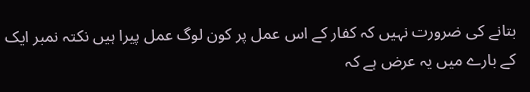بتانے کی ضرورت نہیں کہ کفار کے اس عمل پر کون لوگ عمل پیرا ہیں نکتہ نمبر ایک کے بارے میں یہ عرض ہے کہ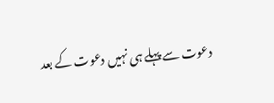دعوت سے پہلے ہی نہیں دعوت کے بعد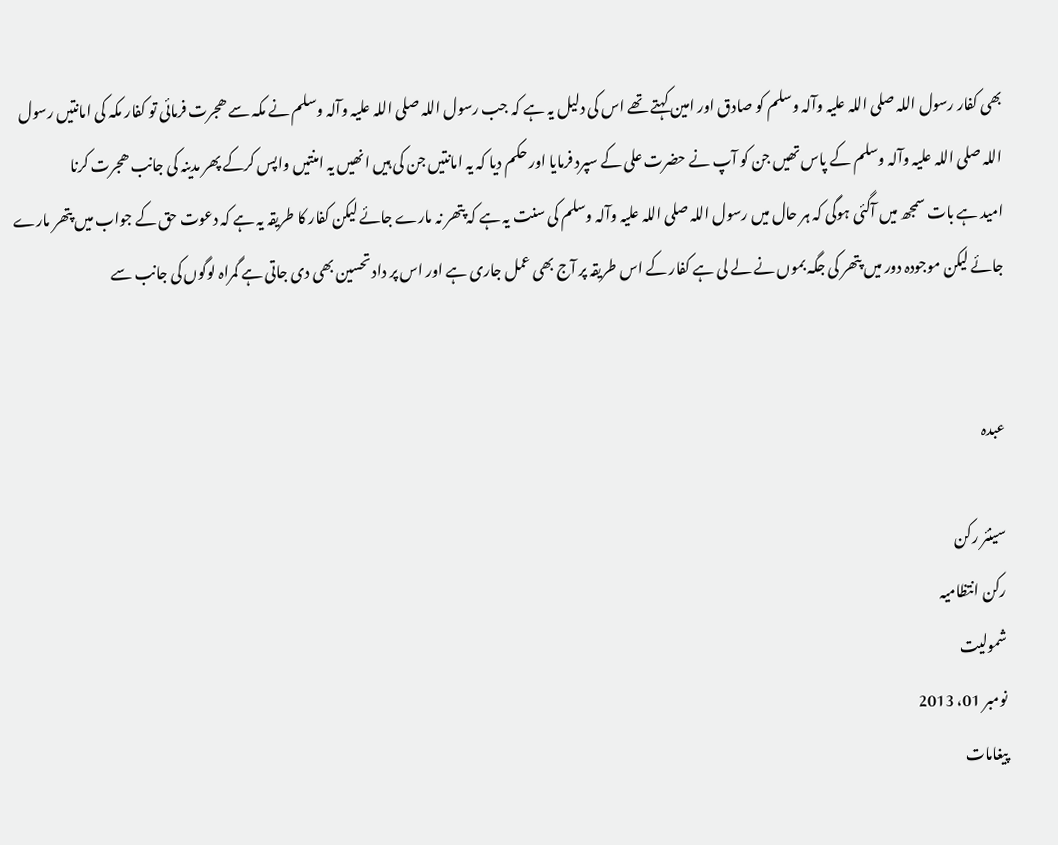بھی کفار رسول اللہ صلی اللہ علیہ وآلہ وسلم کو صادق اور امین کہتے تھے اس کی دلیل یہ ہے کہ جب رسول اللہ صلی اللہ علیہ وآلہ وسلم نے مکہ سے ھجرت فرمائی تو کفار مکہ کی امانتیں رسول اللہ صلی اللہ علیہ وآلہ وسلم کے پاس تھیں جن کو آپ نے حضرت علی کے سپرد فرمایا اور حکم دیا کہ یہ امانتیں جن کی ہیں انھیں یہ امنتیں واپس کرکے پھر مدینہ کی جانب ھجرت کرنا
امید ہے بات سمجھ میں آگئی ہوگی کہ ہر حال میں رسول اللہ صلی اللہ علیہ وآلہ وسلم کی سنت یہ ہے کہ پتھر نہ مارے جائے لیکن کفار کا طریقہ یہ ہے کہ دعوت حق کے جواب میں پتھر مارے جائے لیکن موجودہ دور میں پتھر کی جگہ بموں نے لے لی ہے کفار کے اس طریقہ پر آج بھی عمل جاری ہے اور اس پر داد تحسین بھی دی جاتی ہے گمراہ لوگوں کی جانب سے


عبدہ

سینئر رکن
رکن انتظامیہ
شمولیت
نومبر 01، 2013
پیغامات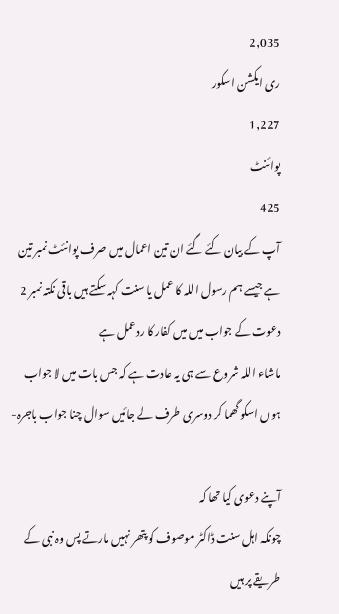2,035
ری ایکشن اسکور
1,227
پوائنٹ
425
آپ کے بیان کئے گئے ان تین اعمال میں صرف پوانئٹ نمبر تین ہے جیسے ہم رسول اللہ کا عمل یا سنت کہہ سکتے ہیں باقی نکتہ نمبر 2 دعوت کے جواب میں میں کفار کا ردعمل ہے
ماشاء اللہ شروع سے ہی یہ عادت ہے کہ جس بات میں لا جواب ہوں اسکو گھما کر دوسری طرف لے جائیں سوال چنا جواب باجرہ-

آپنے دعوی کیا تھا کہ
چونکہ اہل سنت ڈاکٹر موصوف کو پتھر نہیں مارتے پس وہ نبی کے طریقے پر ہیں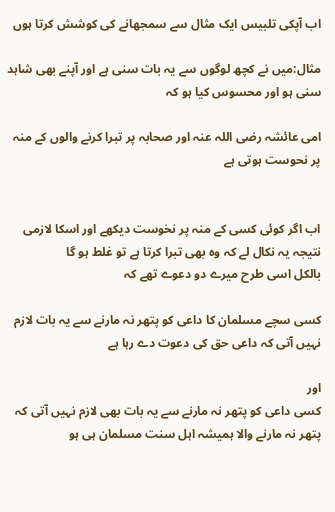اب آپکی تلبیس ایک مثال سے سمجھانے کی کوشش کرتا ہوں

مثال:میں نے کچھ لوگوں سے یہ بات سنی ہے اور آپنے بھی شاہد سنی ہو اور محسوس کیا ہو کہ

امی عائشہ رضی اللہ عنہ اور صحابہ پر تبرا کرنے والوں کے منہ پر نحوست ہوتی ہے


اب اگر کوئی کسی کے منہ پر نخوست دیکھے اور اسکا لازمی نتیجہ یہ نکال لے کہ وہ بھی تبرا کرتا ہے تو غلط ہو گا
بالکل اسی طرح میرے دو دعوے تھے کہ

کسی سچے مسلمان کا داعی کو پتھر نہ مارنے سے یہ بات لازم نہیں آتی کہ داعی حق کی دعوت دے رہا ہے

اور
کسی داعی کو پتھر نہ مارنے سے یہ بات بھی لازم نہیں آتی کہ پتھر نہ مارنے والا ہمیشہ اہل سنت مسلمان ہی ہو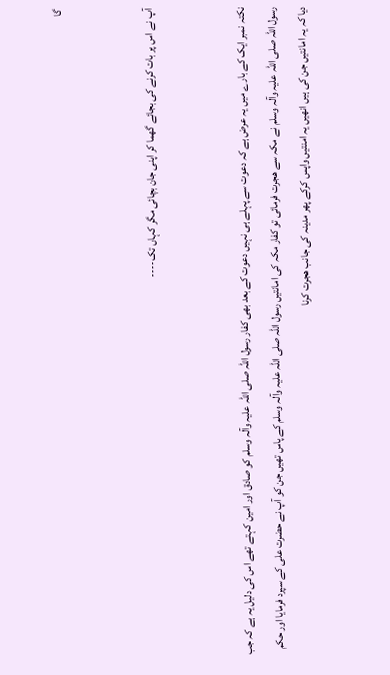گا


آپ نے اس پر بات کرنے کی بجائے گھما کر اپنی جان بچائی مگر کہاں تک----


نکتہ نمبر ایک کے بارے میں یہ عرض ہے کہ دعوت سے پہلے ہی نہیں دعوت کے بعد بھی کفار رسول اللہ صلی اللہ علیہ وآلہ وسلم کو صادق اور امین کہتے تھے اس کی دلیل یہ ہے کہ جب رسول اللہ صلی اللہ علیہ وآلہ وسلم نے مکہ سے ھجرت فرمائی تو کفار مکہ کی امانتیں رسول اللہ صلی اللہ علیہ وآلہ وسلم کے پاس تھیں جن کو آپ نے حضرت علی کے سپرد فرمایا اور حکم دیا کہ یہ امانتیں جن کی ہیں انھیں یہ امنتیں واپس کرکے پھر مدینہ کی جانب ھجرت کرنا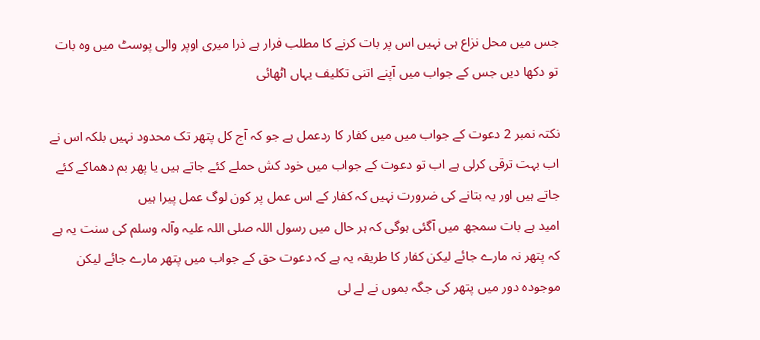جس میں محل نزاع ہی نہیں اس پر بات کرنے کا مطلب فرار ہے ذرا میری اوپر والی پوسٹ میں وہ بات تو دکھا دیں جس کے جواب میں آپنے اتنی تکلیف یہاں اٹھائی

نکتہ نمبر 2 دعوت کے جواب میں میں کفار کا ردعمل ہے جو کہ آج کل پتھر تک محدود نہیں بلکہ اس نے اب بہت ترقی کرلی ہے اب تو دعوت کے جواب میں خود کش حملے کئے جاتے ہیں یا پھر بم دھماکے کئے جاتے ہیں اور یہ بتانے کی ضرورت نہیں کہ کفار کے اس عمل پر کون لوگ عمل پیرا ہیں
امید ہے بات سمجھ میں آگئی ہوگی کہ ہر حال میں رسول اللہ صلی اللہ علیہ وآلہ وسلم کی سنت یہ ہے کہ پتھر نہ مارے جائے لیکن کفار کا طریقہ یہ ہے کہ دعوت حق کے جواب میں پتھر مارے جائے لیکن موجودہ دور میں پتھر کی جگہ بموں نے لے لی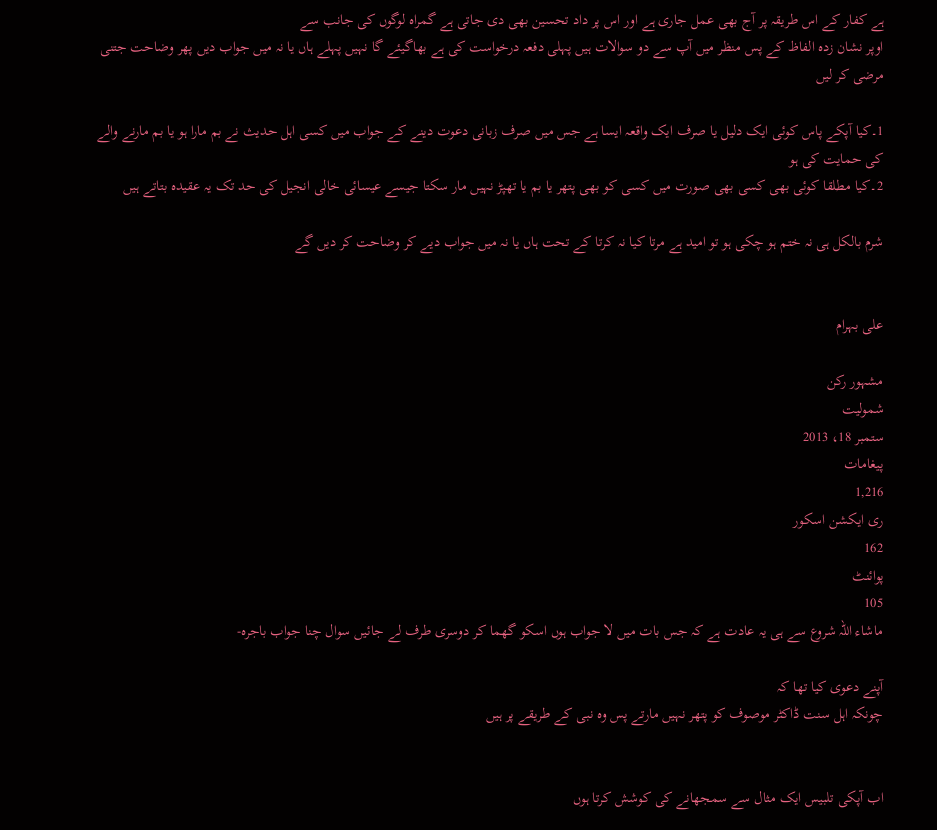ہے کفار کے اس طریقہ پر آج بھی عمل جاری ہے اور اس پر داد تحسین بھی دی جاتی ہے گمراہ لوگوں کی جانب سے
اوپر نشان زدہ الفاظ کے پس منظر میں آپ سے دو سوالات ہیں پہلی دفعہ درخواست کی ہے بھاگیئے گا نہیں پہلے ہاں یا نہ میں جواب دیں پھر وضاحت جتنی مرضی کر لیں

1۔کیا آپکے پاس کوئی ایک دلیل یا صرف ایک واقعہ ایسا ہے جس میں صرف زبانی دعوت دینے کے جواب میں کسی اہل حدیث نے بم مارا ہو یا بم مارنے والے کی حمایت کی ہو
2۔کیا مطلقا کوئی بھی کسی بھی صورت میں کسی کو بھی پتھر یا بم یا تھپڑ نہیں مار سکتا جیسے عیسائی خالی انجیل کی حد تک یہ عقیدہ بتاتے ہیں

شرم بالکل ہی نہ ختم ہو چکی ہو تو امید ہے مرتا کیا نہ کرتا کے تحت ہاں یا نہ میں جواب دیے کر وضاحت کر دیں گے


علی بہرام

مشہور رکن
شمولیت
ستمبر 18، 2013
پیغامات
1,216
ری ایکشن اسکور
162
پوائنٹ
105
ماشاء اللہ شروع سے ہی یہ عادت ہے کہ جس بات میں لا جواب ہوں اسکو گھما کر دوسری طرف لے جائیں سوال چنا جواب باجرہ-

آپنے دعوی کیا تھا کہ
چونکہ اہل سنت ڈاکٹر موصوف کو پتھر نہیں مارتے پس وہ نبی کے طریقے پر ہیں


اب آپکی تلبیس ایک مثال سے سمجھانے کی کوشش کرتا ہوں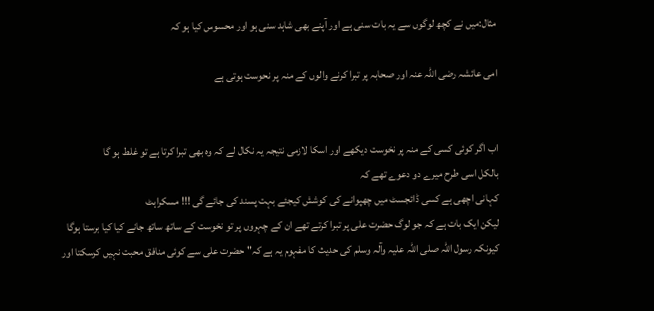مثال:میں نے کچھ لوگوں سے یہ بات سنی ہے اور آپنے بھی شاہد سنی ہو اور محسوس کیا ہو کہ

امی عائشہ رضی اللہ عنہ اور صحابہ پر تبرا کرنے والوں کے منہ پر نحوست ہوتی ہے


اب اگر کوئی کسی کے منہ پر نخوست دیکھے اور اسکا لازمی نتیجہ یہ نکال لے کہ وہ بھی تبرا کرتا ہے تو غلط ہو گا
بالکل اسی طرح میرے دو دعوے تھے کہ
کہانی اچھی ہے کسی ڈائجسٹ میں چھپوانے کی کوشش کیجئے بہت پسند کی جائے گی !!! مسکراہٹ
لیکن ایک بات ہے کہ جو لوگ حضرت علی پر تبرا کرتے تھے ان کے چہروں پر تو نخوست کے ساتھ ساتھ جانے کیا کیا برستا ہوگا کیونکہ رسول اللہ صلی اللہ علیہ وآلہ وسلم کی حدیث کا مفہوم یہ ہے کہ" حضرت علی سے کوئی منافق محبت نہیں کرسکتا اور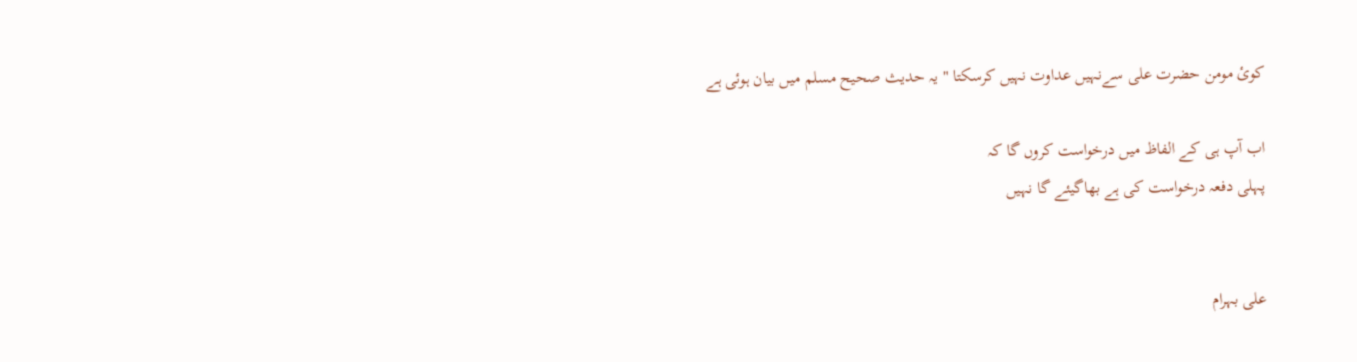کوئ مومن حضرت علی سےنہیں عداوت نہیں کرسکتا " یہ حدیث صحیح مسلم میں بیان ہوئی ہے

اب آپ ہی کے الفاظ میں درخواست کروں گا کہ
پہلی دفعہ درخواست کی ہے بھاگیئے گا نہیں


علی بہرام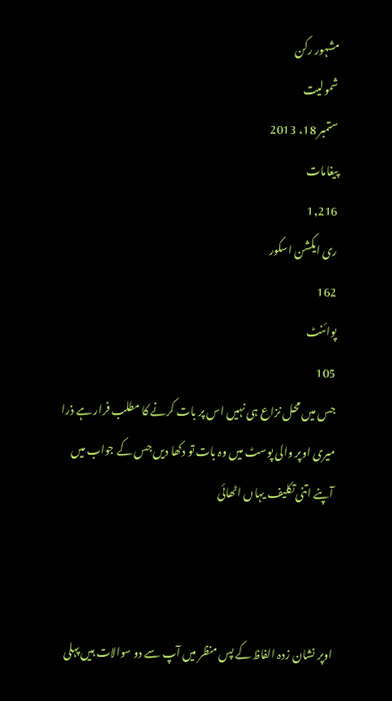مشہور رکن
شمولیت
ستمبر 18، 2013
پیغامات
1,216
ری ایکشن اسکور
162
پوائنٹ
105
جس میں محل نزاع ہی نہیں اس پر بات کرنے کا مطلب فرار ہے ذرا میری اوپر والی پوسٹ میں وہ بات تو دکھا دیں جس کے جواب میں آپنے اتنی تکلیف یہاں اٹھائی



اوپر نشان زدہ الفاظ کے پس منظر میں آپ سے دو سوالات ہیں پہلی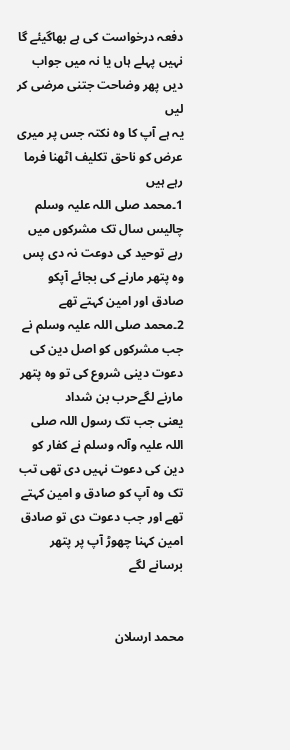دفعہ درخواست کی ہے بھاگیئے گا نہیں پہلے ہاں یا نہ میں جواب دیں پھر وضاحت جتنی مرضی کر لیں
یہ ہے آپ کا وہ نکتہ جس پر میری عرض کو ناحق تکلیف اٹھنا فرما رہے ہیں
1۔محمد صلی اللہ علیہ وسلم چالیس سال تک مشرکوں میں رہے توحید کی دوعت نہ دی پس وہ پتھر مارنے کی بجائے آپکو صادق اور امین کہتے تھے
2۔محمد صلی اللہ علیہ وسلم نے جب مشرکوں کو اصل دین کی دعوت دینی شروع کی تو وہ پتھر مارنے لگےحرب بن شداد
یعنی جب تک رسول اللہ صلی اللہ علیہ وآلہ وسلم نے کفار کو دین کی دعوت نہیں دی تھی تب تک وہ آپ کو صادق و امین کہتے تھے اور جب دعوت دی تو صادق امین کہنا چھوڑ آپ پر پتھر برسانے لگے


محمد ارسلان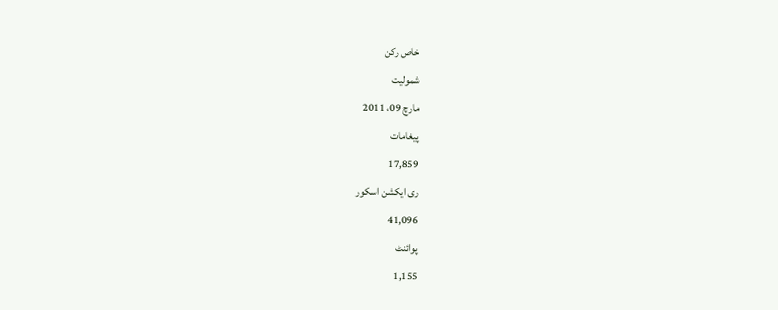خاص رکن
شمولیت
مارچ 09، 2011
پیغامات
17,859
ری ایکشن اسکور
41,096
پوائنٹ
1,155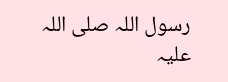رسول اللہ صلی اللہ علیہ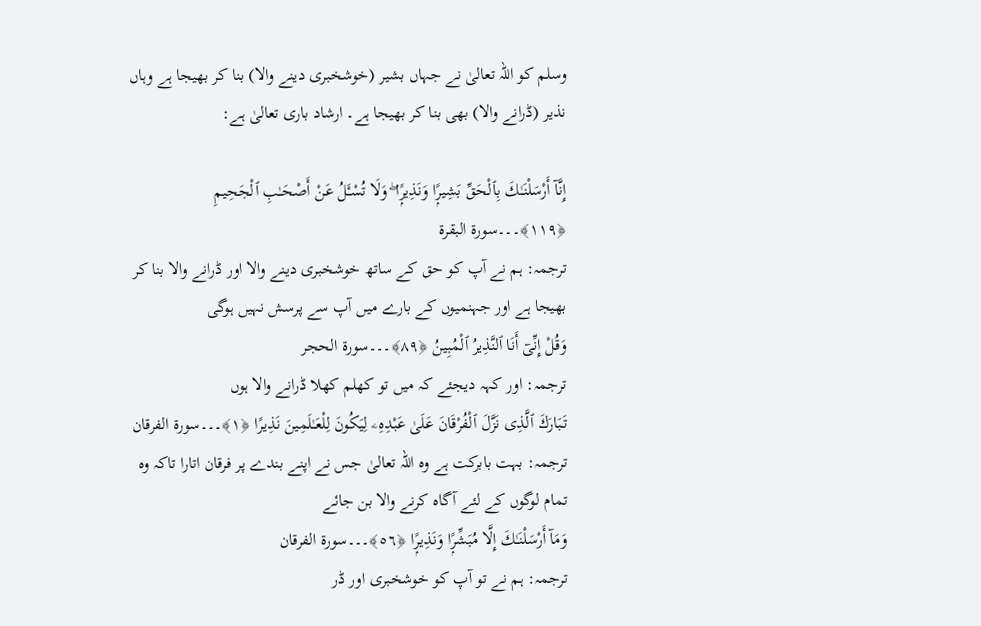وسلم کو اللہ تعالیٰ نے جہاں بشیر (خوشخبری دینے والا) بنا کر بھیجا ہے وہاں نذیر (ڈرانے والا) بھی بنا کر بھیجا ہے۔ ارشاد باری تعالیٰ ہے:

إِنَّآ أَرْ‌سَلْنَـٰكَ بِٱلْحَقِّ بَشِيرً‌ۭا وَنَذِيرً‌ۭا ۖ وَلَا تُسْـَٔلُ عَنْ أَصْحَـٰبِ ٱلْجَحِيمِ ﴿١١٩﴾۔۔۔سورۃ البقرۃ
ترجمہ: ہم نے آپ کو حق کے ساتھ خوشخبری دینے والا اور ڈرانے والا بنا کر بھیجا ہے اور جہنمیوں کے بارے میں آپ سے پرسش نہیں ہوگی
وَقُلْ إِنِّىٓ أَنَا ٱلنَّذِيرُ‌ ٱلْمُبِينُ ﴿٨٩﴾۔۔۔سورۃ الحجر
ترجمہ: اور کہہ دیجئے کہ میں تو کھلم کھلا ڈرانے والا ہوں
تَبَارَ‌كَ ٱلَّذِى نَزَّلَ ٱلْفُرْ‌قَانَ عَلَىٰ عَبْدِهِۦ لِيَكُونَ لِلْعَـٰلَمِينَ نَذِيرً‌ا ﴿١﴾۔۔۔سورۃ الفرقان
ترجمہ: بہت بابرکت ہے وه اللہ تعالیٰ جس نے اپنے بندے پر فرقان اتارا تاکہ وه تمام لوگوں کے لئے آگاه کرنے والا بن جائے
وَمَآ أَرْ‌سَلْنَـٰكَ إِلَّا مُبَشِّرً‌ۭا وَنَذِيرً‌ۭا ﴿٥٦﴾۔۔۔سورۃ الفرقان
ترجمہ: ہم نے تو آپ کو خوشخبری اور ڈر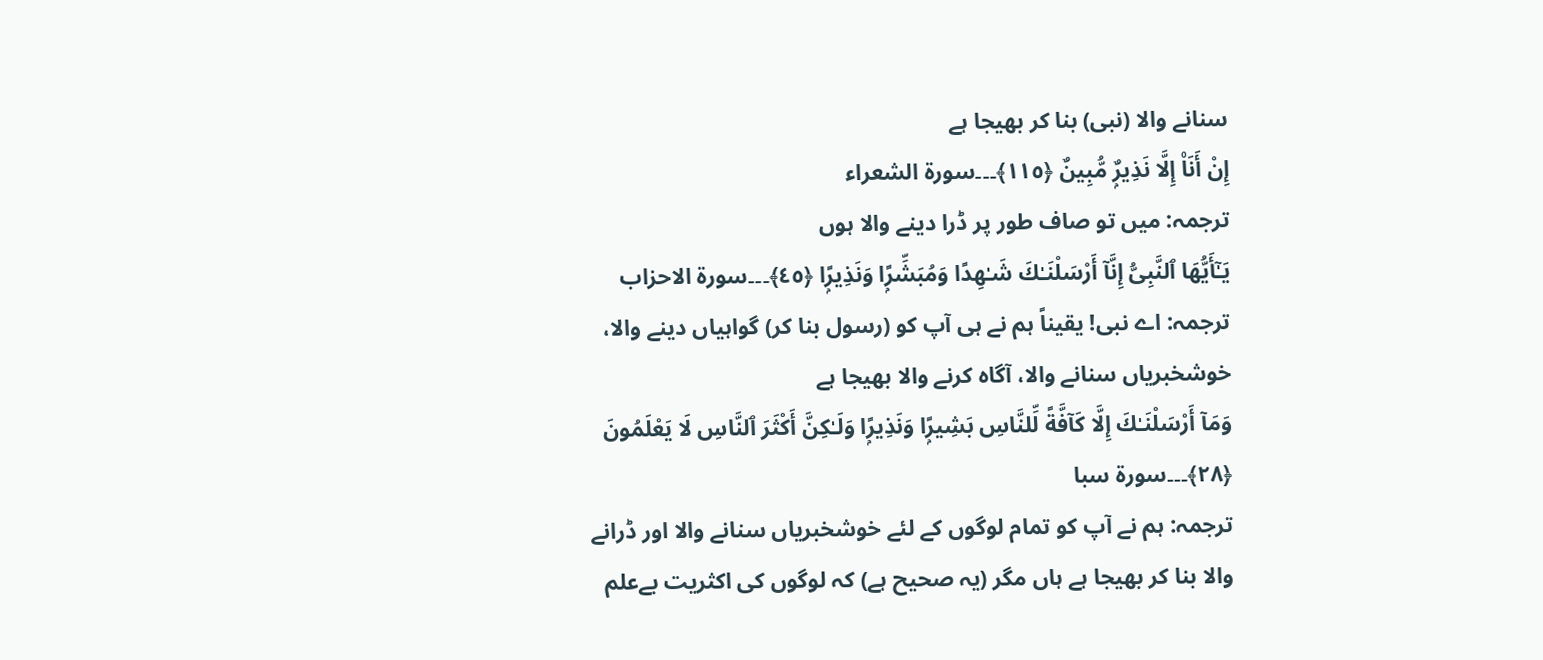سنانے والا (نبی) بنا کر بھیجا ہے
إِنْ أَنَا۠ إِلَّا نَذِيرٌ‌ۭ مُّبِينٌ ﴿١١٥﴾۔۔۔سورۃ الشعراء
ترجمہ: میں تو صاف طور پر ڈرا دینے والا ہوں
يَـٰٓأَيُّهَا ٱلنَّبِىُّ إِنَّآ أَرْ‌سَلْنَـٰكَ شَـٰهِدًا وَمُبَشِّرً‌ۭا وَنَذِيرً‌ۭا ﴿٤٥﴾۔۔۔سورۃ الاحزاب
ترجمہ: اے نبی! یقیناً ہم نے ہی آپ کو (رسول بنا کر) گواہیاں دینے والا، خوشخبریاں سنانے والا، آگاه کرنے والا بھیجا ہے
وَمَآ أَرْ‌سَلْنَـٰكَ إِلَّا كَآفَّةً لِّلنَّاسِ بَشِيرً‌ۭا وَنَذِيرً‌ۭا وَلَـٰكِنَّ أَكْثَرَ‌ ٱلنَّاسِ لَا يَعْلَمُونَ ﴿٢٨﴾۔۔۔سورۃ سبا
ترجمہ: ہم نے آپ کو تمام لوگوں کے لئے خوشخبریاں سنانے والا اور ڈرانے والا بنا کر بھیجا ہے ہاں مگر (یہ صحیح ہے) کہ لوگوں کی اکثریت بےعلم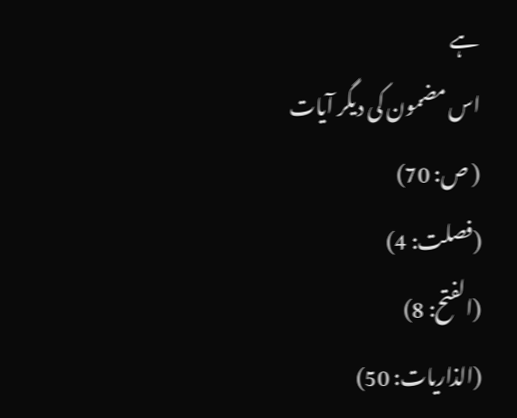ہے
اس مضمون کی دیگر آیات
( ص: 70)
(فصلت: 4)
(الفتح: 8)
(الذاریات: 50)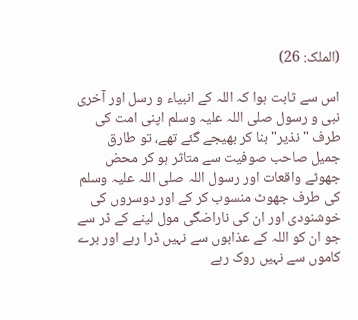(الملک: 26)

اس سے ثابت ہوا کہ اللہ کے انبیاء و رسل اور آخری نبی و رسول صلی اللہ علیہ وسلم اپنی امت کی طرف "نذیر" بنا کر بھیجے گئے تھے، تو طارق جمیل صاحب صوفیت سے متاثر ہو کر محض جھوٹے واقعات اور رسول اللہ صلی اللہ علیہ وسلم کی طرف جھوٹ منسوب کر کے اور دوسروں کی خوشنودی اور ان کی ناراضگی مول لینے کے ڈر سے جو ان کو اللہ کے عذابوں سے نہیں ڈرا رہے اور برے کاموں سے نہیں روک رہے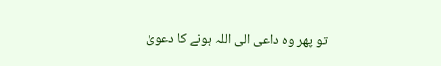تو پھر وہ داعی الی اللہ ہونے کا دعویٰ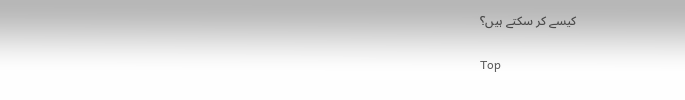کیسے کر سکتے ہیں؟

Top